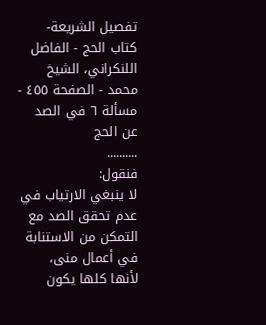تفصيل الشريعة- كتاب الحج - الفاضل اللنكراني، الشيخ محمد - الصفحة ٤٥٥ - مسألة ٦ في الصد عن الحج
..........
فنقول:
لا ينبغي الارتياب في عدم تحقق الصد مع التمكن من الاستنابة في أعمال منى، لأنها كلها يكون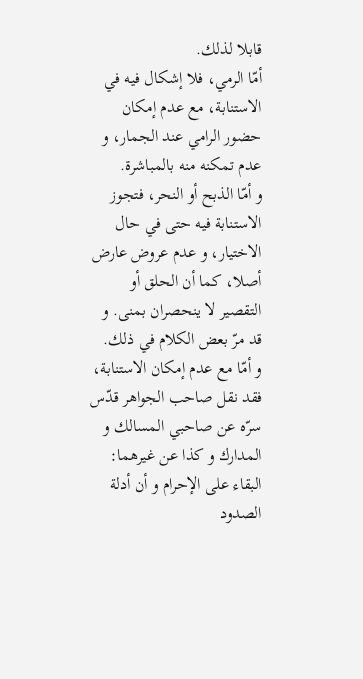قابلا لذلك.
أمّا الرمي، فلا إشكال فيه في الاستنابة، مع عدم إمكان حضور الرامي عند الجمار، و عدم تمكنه منه بالمباشرة.
و أمّا الذبح أو النحر، فتجوز الاستنابة فيه حتى في حال الاختيار، و عدم عروض عارض أصلا، كما أن الحلق أو التقصير لا ينحصران بمنى. و قد مرّ بعض الكلام في ذلك.
و أمّا مع عدم إمكان الاستنابة، فقد نقل صاحب الجواهر قدّس سرّه عن صاحبي المسالك و المدارك و كذا عن غيرهما: البقاء على الإحرام و أن أدلة الصدود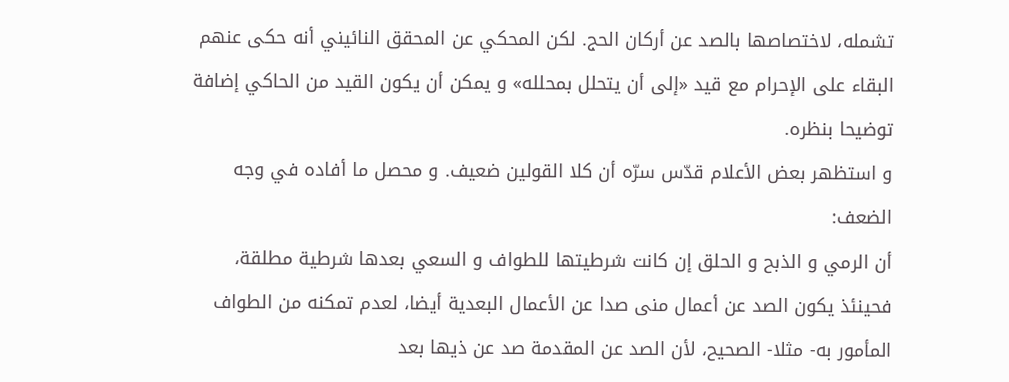تشمله، لاختصاصها بالصد عن أركان الحج. لكن المحكي عن المحقق النائيني أنه حكى عنهم البقاء على الإحرام مع قيد «إلى أن يتحلل بمحلله» و يمكن أن يكون القيد من الحاكي إضافة توضيحا بنظره.
و استظهر بعض الأعلام قدّس سرّه أن كلا القولين ضعيف. و محصل ما أفاده في وجه الضعف:
أن الرمي و الذبح و الحلق إن كانت شرطيتها للطواف و السعي بعدها شرطية مطلقة، فحينئذ يكون الصد عن أعمال منى صدا عن الأعمال البعدية أيضا، لعدم تمكنه من الطواف المأمور به- مثلا- الصحيح، لأن الصد عن المقدمة صد عن ذيها بعد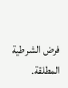فرض الشرطية المطلقة.